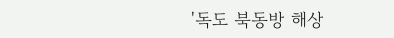'독도 북동방 해상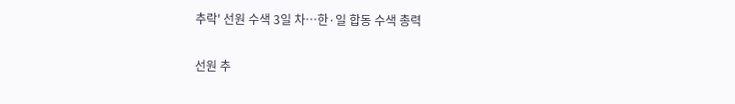추락' 선원 수색 3일 차…한·일 합동 수색 총력

선원 추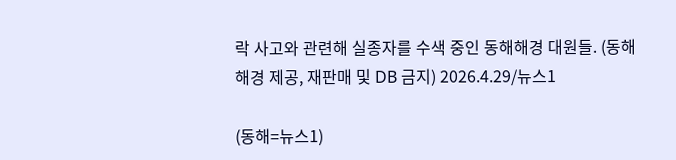락 사고와 관련해 실종자를 수색 중인 동해해경 대원들. (동해해경 제공, 재판매 및 DB 금지) 2026.4.29/뉴스1

(동해=뉴스1)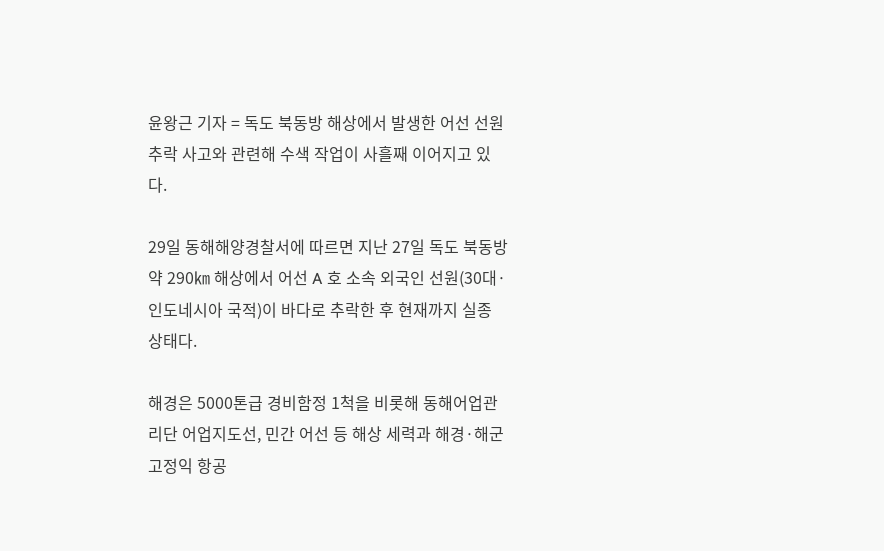윤왕근 기자 = 독도 북동방 해상에서 발생한 어선 선원 추락 사고와 관련해 수색 작업이 사흘째 이어지고 있다.

29일 동해해양경찰서에 따르면 지난 27일 독도 북동방 약 290㎞ 해상에서 어선 A 호 소속 외국인 선원(30대·인도네시아 국적)이 바다로 추락한 후 현재까지 실종 상태다.

해경은 5000톤급 경비함정 1척을 비롯해 동해어업관리단 어업지도선, 민간 어선 등 해상 세력과 해경·해군 고정익 항공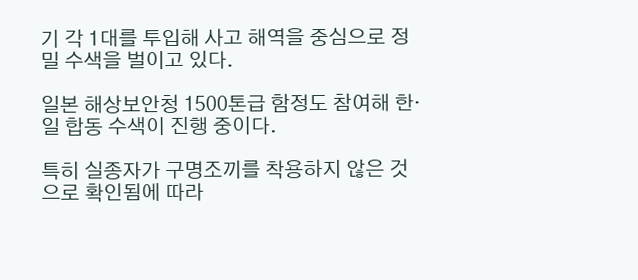기 각 1대를 투입해 사고 해역을 중심으로 정밀 수색을 벌이고 있다.

일본 해상보안청 1500톤급 함정도 참여해 한·일 합동 수색이 진행 중이다.

특히 실종자가 구명조끼를 착용하지 않은 것으로 확인됨에 따라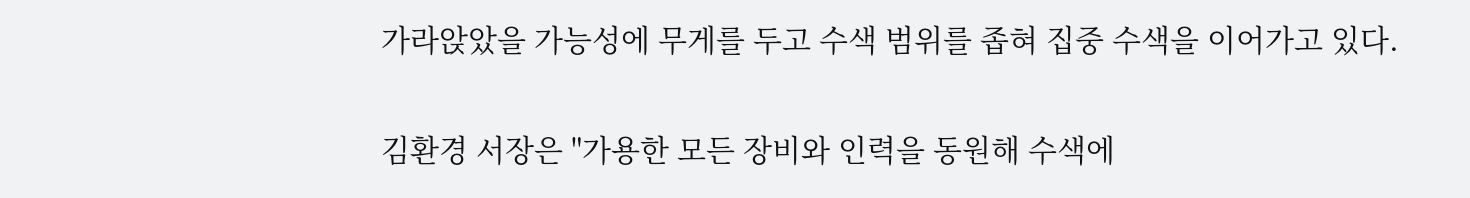가라앉았을 가능성에 무게를 두고 수색 범위를 좁혀 집중 수색을 이어가고 있다.

김환경 서장은 "가용한 모든 장비와 인력을 동원해 수색에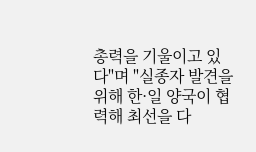총력을 기울이고 있다"며 "실종자 발견을 위해 한·일 양국이 협력해 최선을 다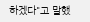하겠다"고 말했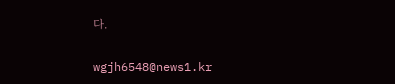다.

wgjh6548@news1.kr